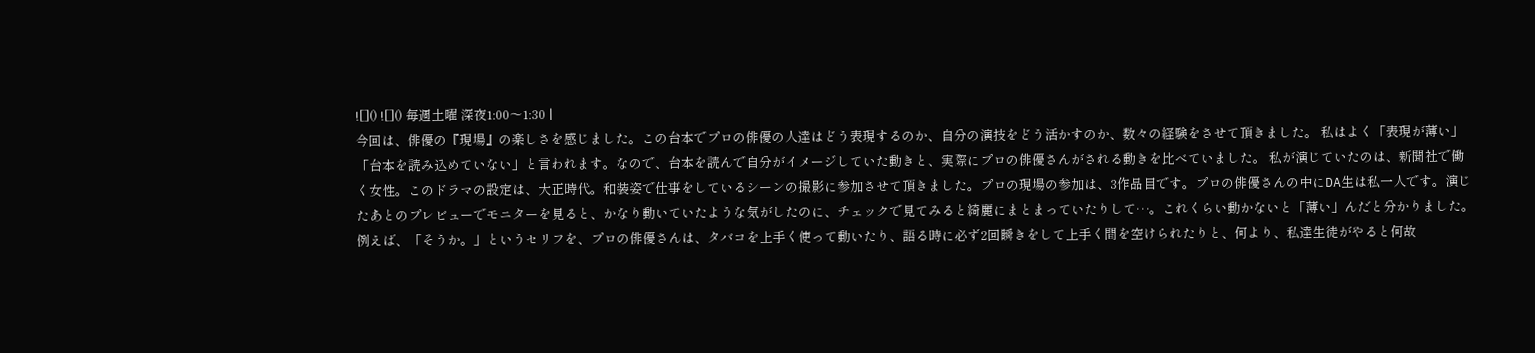![]() ![]() 毎週土曜 深夜1:00〜1:30 |
今回は、俳優の『現場』の楽しさを感じました。この台本でプロの俳優の人達はどう表現するのか、自分の演技をどう活かすのか、数々の経験をさせて頂きました。 私はよく「表現が薄い」「台本を読み込めていない」と言われます。なので、台本を読んで自分がイメージしていた動きと、実際にプロの俳優さんがされる動きを比べていました。 私が演じていたのは、新聞社で働く女性。このドラマの設定は、大正時代。和装姿で仕事をしているシーンの撮影に参加させて頂きました。プロの現場の参加は、3作品目です。プロの俳優さんの中にDA生は私一人です。演じたあとのプレビューでモニターを見ると、かなり動いていたような気がしたのに、チェックで見てみると綺麗にまとまっていたりして…。これくらい動かないと「薄い」んだと分かりました。 例えば、「そうか。」というセリフを、プロの俳優さんは、タバコを上手く使って動いたり、語る時に必ず2回瞬きをして上手く間を空けられたりと、何より、私達生徒がやると何故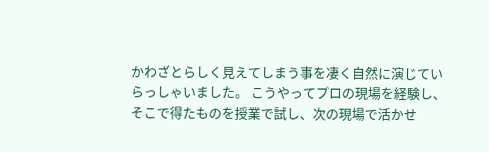かわざとらしく見えてしまう事を凄く自然に演じていらっしゃいました。 こうやってプロの現場を経験し、そこで得たものを授業で試し、次の現場で活かせ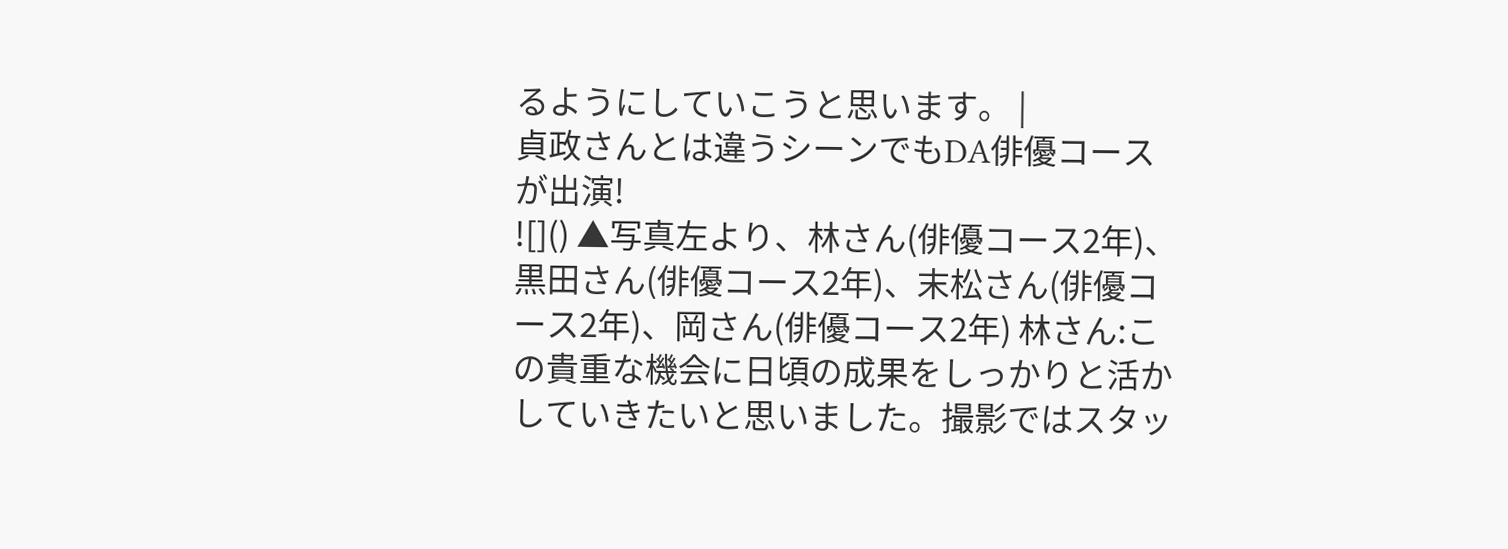るようにしていこうと思います。 |
貞政さんとは違うシーンでもDA俳優コースが出演!
![]() ▲写真左より、林さん(俳優コース2年)、黒田さん(俳優コース2年)、末松さん(俳優コース2年)、岡さん(俳優コース2年) 林さん:この貴重な機会に日頃の成果をしっかりと活かしていきたいと思いました。撮影ではスタッ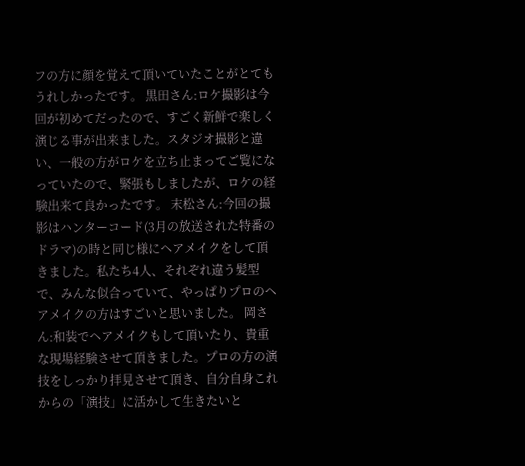フの方に顔を覚えて頂いていたことがとてもうれしかったです。 黒田さん:ロケ撮影は今回が初めてだったので、すごく新鮮で楽しく演じる事が出来ました。スタジオ撮影と違い、一般の方がロケを立ち止まってご覧になっていたので、緊張もしましたが、ロケの経験出来て良かったです。 末松さん:今回の撮影はハンターコード(3月の放送された特番のドラマ)の時と同じ様にヘアメイクをして頂きました。私たち4人、それぞれ違う髪型で、みんな似合っていて、やっぱりプロのヘアメイクの方はすごいと思いました。 岡さん:和装でヘアメイクもして頂いたり、貴重な現場経験させて頂きました。プロの方の演技をしっかり拝見させて頂き、自分自身これからの「演技」に活かして生きたいと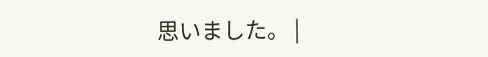思いました。 |